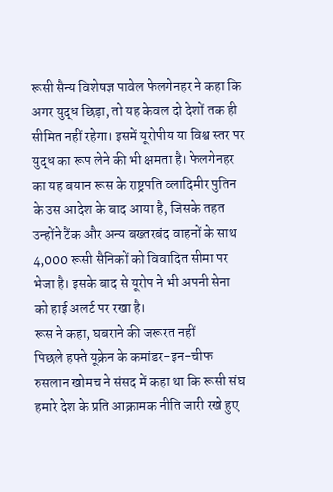रूसी सैन्य विशेषज्ञ पावेल फेलगेनहर ने कहा कि अगर युद्ध छिड़ा, तो यह केवल दो देशों तक ही सीमित नहीं रहेगा। इसमें यूरोपीय या विश्व स्तर पर युद्ध का रूप लेने की भी क्षमता है। फेलगेनहर का यह बयान रूस के राष्ट्रपति व्लादिमीर पुतिन के उस आदेश के बाद आया है, जिसके तहत उन्होंने टैंक और अन्य बख्तरबंद वाहनों के साथ 4,000 रूसी सैनिकों को विवादित सीमा पर भेजा है। इसके बाद से यूरोप ने भी अपनी सेना को हाई अलर्ट पर रखा है।
रूस ने कहा, घबराने की जरूरत नहीं
पिछले हफ्ते यूक्रेन के कमांडर-इन-चीफ रुसलान खोमच ने संसद में कहा था कि रूसी संघ हमारे देश के प्रति आक्रामक नीति जारी रखे हुए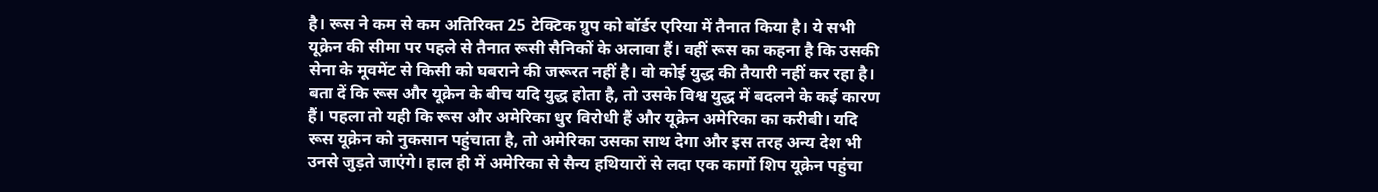है। रूस ने कम से कम अतिरिक्त 25 टेक्टिक ग्रुप को बॉर्डर एरिया में तैनात किया है। ये सभी यूक्रेन की सीमा पर पहले से तैनात रूसी सैनिकों के अलावा हैं। वहीं रूस का कहना है कि उसकी सेना के मूवमेंट से किसी को घबराने की जरूरत नहीं है। वो कोई युद्ध की तैयारी नहीं कर रहा है।
बता दें कि रूस और यूक्रेन के बीच यदि युद्ध होता है, तो उसके विश्व युद्ध में बदलने के कई कारण हैं। पहला तो यही कि रूस और अमेरिका धुर विरोधी हैं और यूक्रेन अमेरिका का करीबी। यदि रूस यूक्रेन को नुकसान पहुंचाता है, तो अमेरिका उसका साथ देगा और इस तरह अन्य देश भी उनसे जुड़ते जाएंगे। हाल ही में अमेरिका से सैन्य हथियारों से लदा एक कार्गो शिप यूक्रेन पहुंचा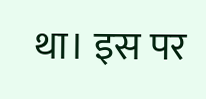था। इस पर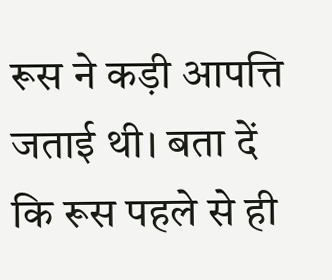रूस ने कड़ी आपत्ति जताई थी। बता दें कि रूस पहले से ही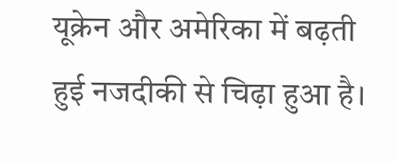यूक्रेन और अमेरिका में बढ़ती हुई नजदीकी से चिढ़ा हुआ है।